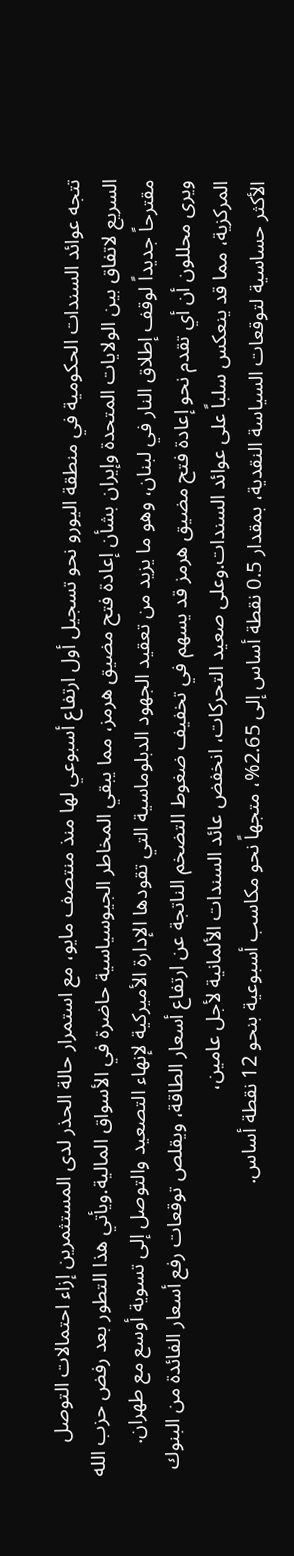تتجه عوائد السندات الحكومية في منطقة اليورو نحو تسجيل أول ارتفاع أسبوعي لها منذ منتصف مايو، مع استمرار حالة الحذر لدى المستثمرين إزاء احتمالات التوصل السريع لاتفاق بين الولايات المتحدة وإيران بشأن إعادة فتح مضيق هرمز، مما يبقي المخاطر الجيوسياسية حاضرة في الأسواق المالية.ويأتي هذا التطور بعد رفض حزب الله مقترحاً جديداً لوقف إطلاق النار في لبنان، وهو ما يزيد من تعقيد الجهود الدبلوماسية التي تقودها الإدارة الأميركية لإنهاء التصعيد والتوصل إلى تسوية أوسع مع طهران.
ويرى محللون أن أي تقدم نحو إعادة فتح مضيق هرمز قد يسهم في تخفيف ضغوط التضخم الناتجة عن ارتفاع أسعار الطاقة، ويقلص توقعات رفع أسعار الفائدة من البنوك المركزية، مما قد ينعكس سلباً على عوائد السندات.وعلى صعيد التحركات، انخفض عائد السندات الألمانية لأجل عامين،
الأكثر حساسية لتوقعات السياسة النقدية، بمقدار 0.5 نقطة أساس إلى 2.65%، متجهاً نحو مكاسب أسبوعية بنحو 12 نقطة أساس.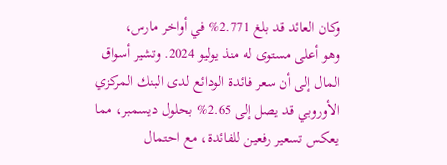وكان العائد قد بلغ 2.771% في أواخر مارس،
وهو أعلى مستوى له منذ يوليو 2024. وتشير أسواق المال إلى أن سعر فائدة الودائع لدى البنك المركزي الأوروبي قد يصل إلى 2.65% بحلول ديسمبر، مما يعكس تسعير رفعين للفائدة، مع احتمال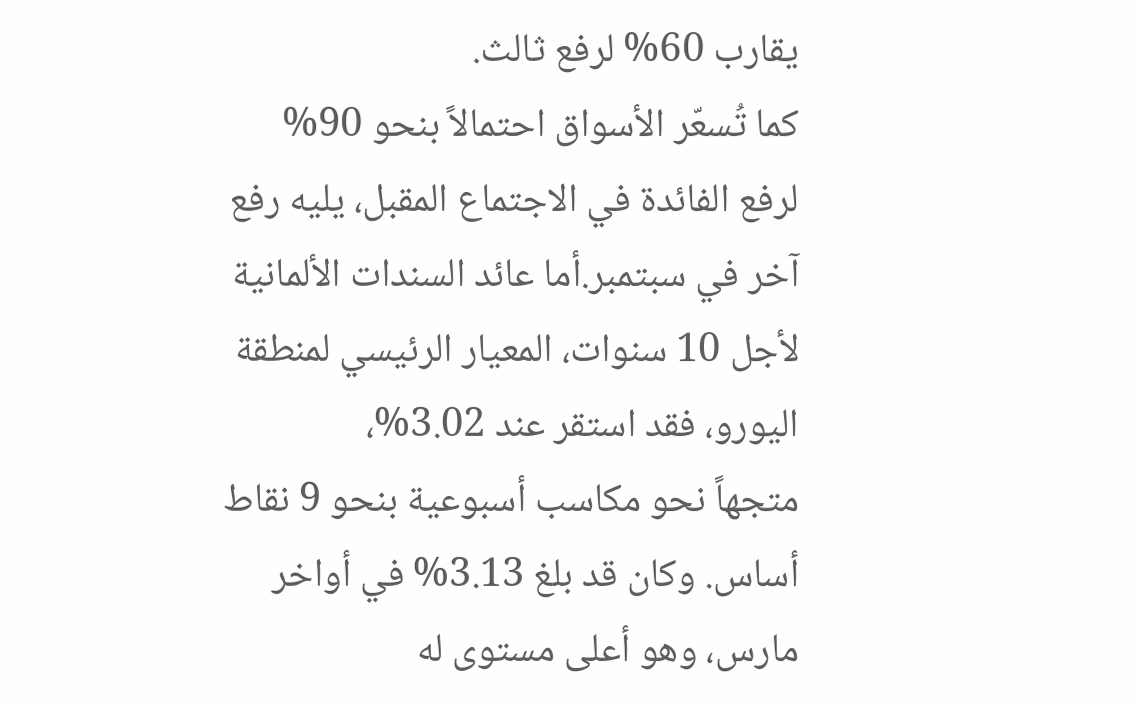يقارب 60% لرفع ثالث.
كما تُسعّر الأسواق احتمالاً بنحو 90% لرفع الفائدة في الاجتماع المقبل، يليه رفع آخر في سبتمبر.أما عائد السندات الألمانية لأجل 10 سنوات، المعيار الرئيسي لمنطقة اليورو، فقد استقر عند 3.02%،
متجهاً نحو مكاسب أسبوعية بنحو 9 نقاط أساس. وكان قد بلغ 3.13% في أواخر مارس، وهو أعلى مستوى له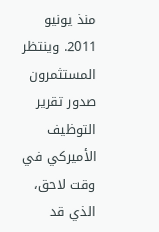منذ يونيو 2011. وينتظر المستثمرون صدور تقرير التوظيف الأميركي في وقت لاحق،
الذي قد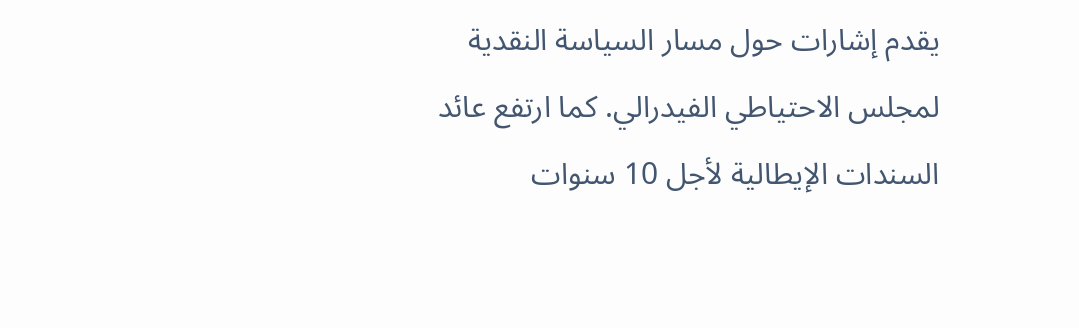يقدم إشارات حول مسار السياسة النقدية لمجلس الاحتياطي الفيدرالي. كما ارتفع عائد السندات الإيطالية لأجل 10 سنوات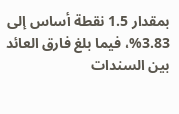بمقدار 1.5 نقطة أساس إلى 3.83%، فيما بلغ فارق العائد بين السندات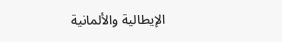الإيطالية والألمانية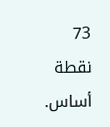73 نقطة أساس.